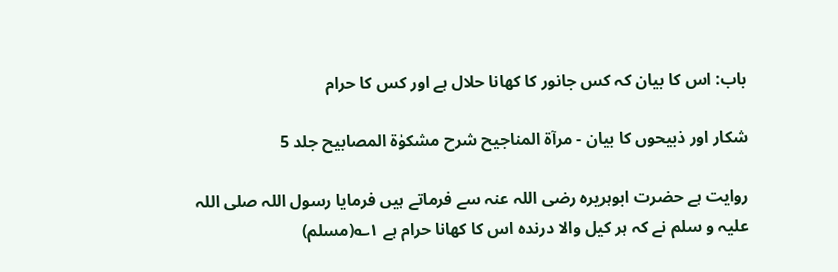باب: اس کا بیان کہ کس جانور کا کھانا حلال ہے اور کس کا حرام

شکار اور ذبیحوں کا بیان - مرآۃ المناجیح شرح مشکوٰۃ المصابیح جلد 5

روایت ہے حضرت ابوہریرہ رضی اللہ عنہ سے فرماتے ہیں فرمایا رسول اللہ صلی اللہ علیہ و سلم نے کہ ہر کیل والا درندہ اس کا کھانا حرام ہے ۱؎(مسلم)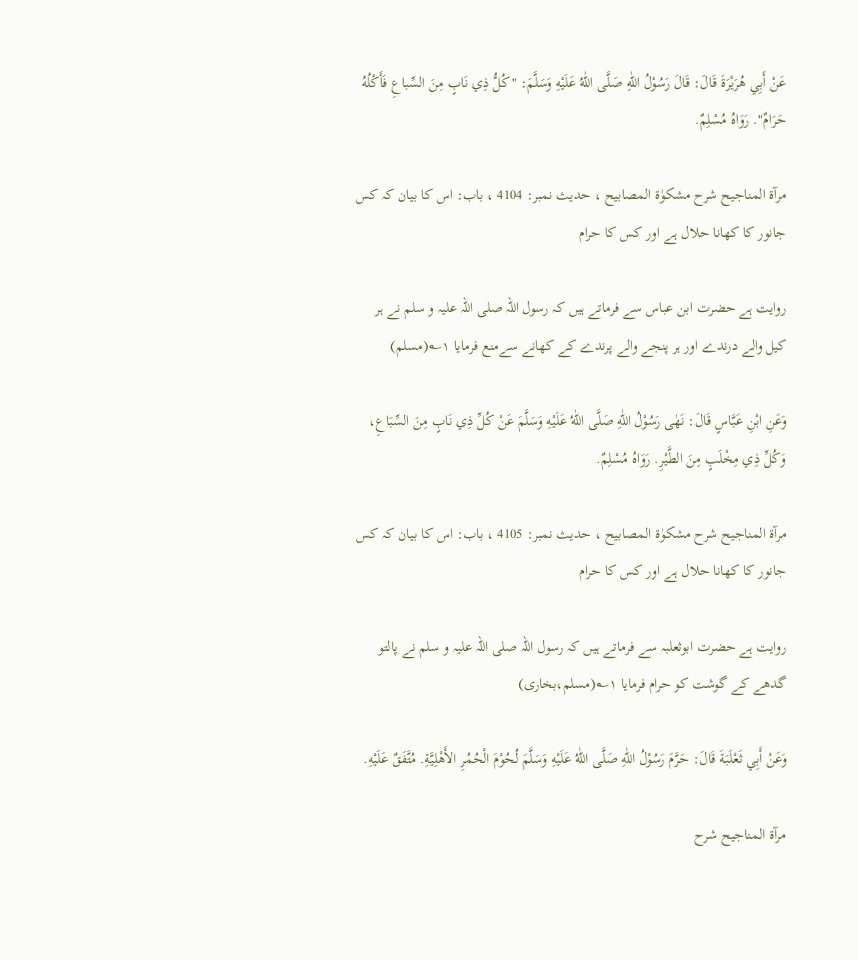عَنْ أَبِي هُرَيْرَةَ قَالَ: قَالَ رَسُوْلُ اللّٰهِ صَلَّى اللّٰهُ عَلَيْهِ وَسَلَّمَ: "كُلُّ ذِي نَابٍ مِنَ السِّباعِ فَأَكْلُهُ حَرَامٌ". رَوَاهُ مُسْلِمٌ.

مرآۃ المناجیح شرح مشکوٰۃ المصابیح ، حدیث نمبر: 4104 ، باب: اس کا بیان کہ کس جانور کا کھانا حلال ہے اور کس کا حرام

روایت ہے حضرت ابن عباس سے فرماتے ہیں کہ رسول اللہ صلی اللہ علیہ و سلم نے ہر کیل والے درندے اور ہر پنجے والے پرندے کے کھانے سےمنع فرمایا ۱؎(مسلم)

وَعَنِ ابْنِ عَبَّاسٍ قَالَ: نَهٰى رَسُوْلُ اللّٰهِ صَلَّى اللّٰهُ عَلَيْهِ وَسَلَّمَ عَنْ كُلِّ ذِي نَابٍ مِنَ السِّبَاعِ، وَكُلِّ ذِي مِخْلَبٍ مِنَ الطَّيْرِ. رَوَاهُ مُسْلِمٌ.

مرآۃ المناجیح شرح مشکوٰۃ المصابیح ، حدیث نمبر: 4105 ، باب: اس کا بیان کہ کس جانور کا کھانا حلال ہے اور کس کا حرام

روایت ہے حضرت ابوثعلبہ سے فرماتے ہیں کہ رسول اللہ صلی اللہ علیہ و سلم نے پالتو گدھے کے گوشت کو حرام فرمایا ۱؎(مسلم،بخاری)

وَعَنْ أَبِي ثَعْلَبَةَ قَالَ: حَرَّمَ رَسُوْلُ اللّٰهِ صَلَّى اللّٰهُ عَلَيْهِ وَسَلَّمَ لُحُوْمَ الْحُمُرِ الأَهْلِيَّةِ. مُتَّفَقٌ عَلَيْهِ.

مرآۃ المناجیح شرح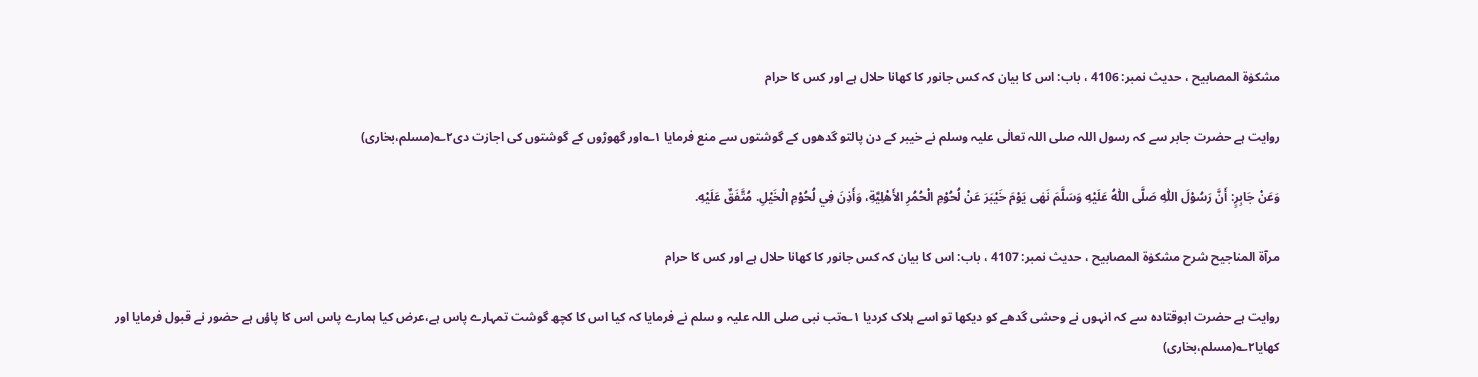مشکوٰۃ المصابیح ، حدیث نمبر: 4106 ، باب: اس کا بیان کہ کس جانور کا کھانا حلال ہے اور کس کا حرام

روایت ہے حضرت جابر سے کہ رسول اللہ صلی اللہ تعالٰی علیہ وسلم نے خیبر کے دن پالتو گدھوں کے گوشتوں سے منع فرمایا ۱؎اور گھوڑوں کے گوشتوں کی اجازت دی۲؎(مسلم،بخاری)

وَعَنْ جَابِرٍ: أَنَّ رَسُوْلَ اللّٰهِ صَلَّى اللّٰهُ عَلَيْهِ وَسَلَّمَ نَهٰى يَوْمَ خَيْبَرَ عَنْ لُحُوْمِ الْحُمُرِ الأَهْلِيَّةِ، وَأَذِنَ فِي لُحُوْمِ الْخَيْلِ. مُتَّفَقٌ عَلَيْهِ.

مرآۃ المناجیح شرح مشکوٰۃ المصابیح ، حدیث نمبر: 4107 ، باب: اس کا بیان کہ کس جانور کا کھانا حلال ہے اور کس کا حرام

روایت ہے حضرت ابوقتادہ سے کہ انہوں نے وحشی گدھے کو دیکھا تو اسے ہلاک کردیا ۱؎تب نبی صلی اللہ علیہ و سلم نے فرمایا کہ کیا اس کا کچھ گوشت تمہارے پاس ہے،عرض کیا ہمارے پاس اس کا پاؤں ہے حضور نے قبول فرمایا اور کھایا۲؎(مسلم،بخاری)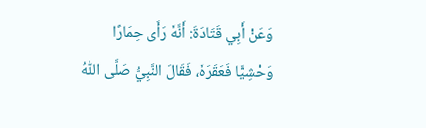وَعَنْ أَبِي قَتَادَةَ: أَنَّهٗ رَأَى حِمَارًا وَحْشِيًّا فَعَقَرَهٗ، فَقَالَ النَّبِيُّ صَلَّى اللّٰهُ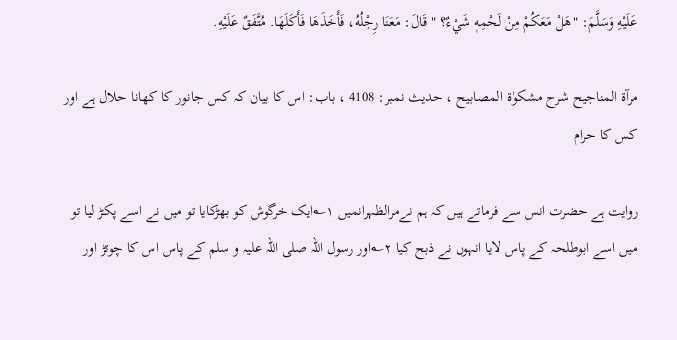عَلَيْهِ وَسَلَّمَ: "هَلْ مَعَكُمْ مِنْ لَحْمِهٖ شَيْءٌ؟ " قَالَ: مَعَنَا رِجْلُهُ، فَأَخَذَهَا فَأَكَلَهَا. مُتَّفَقٌ عَلَيْهِ.

مرآۃ المناجیح شرح مشکوٰۃ المصابیح ، حدیث نمبر: 4108 ، باب: اس کا بیان کہ کس جانور کا کھانا حلال ہے اور کس کا حرام

روایت ہے حضرت انس سے فرماتے ہیں کہ ہم نےمرالظہرانمیں ۱؎ایک خرگوش کو بھڑکایا تو میں نے اسے پکڑ لیا تو میں اسے ابوطلحہ کے پاس لایا انہوں نے ذبح کیا ۲؎اور رسول اللہ صلی اللہ علیہ و سلم کے پاس اس کا چوتڑ اور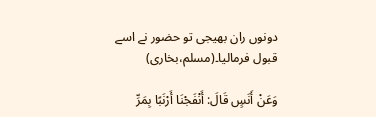دونوں ران بھیجی تو حضور نے اسے قبول فرمالیا۔(مسلم،بخاری)

وَعَنْ أَنَسٍ قَالَ: أَنْفَجْنَا أَرْنَبًا بِمَرِّ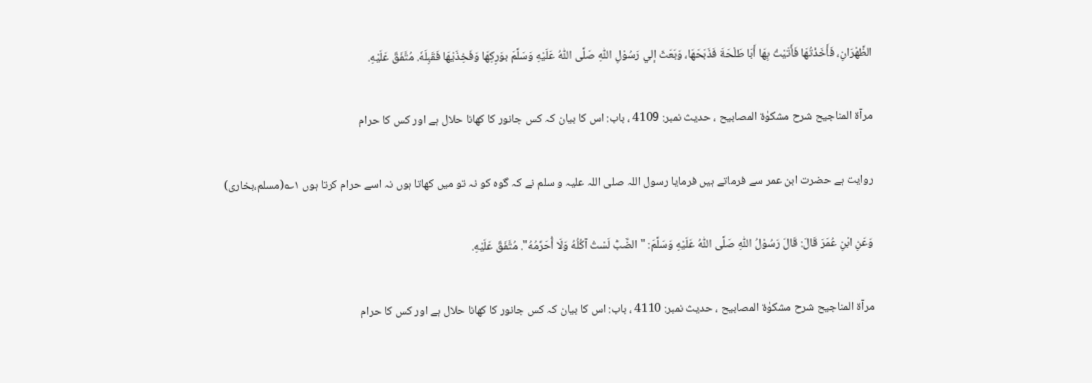الظَّهْرَانِ، فَأَخَذْتُهَا فَأَتَيْتُ بِهَا أَبَا طَلْحَةَ فَذَبَحَهَا، وَبَعَثَ إلي رَسُوْلِ اللّٰهِ صَلَّى اللّٰهُ عَلَيْهِ وَسَلَّمَ بوَرِكِهَا وَفَخِذَيْهَا فَقَبِلَهٗ. مُتَّفَقٌ عَلَيْهِ.

مرآۃ المناجیح شرح مشکوٰۃ المصابیح ، حدیث نمبر: 4109 ، باب: اس کا بیان کہ کس جانور کا کھانا حلال ہے اور کس کا حرام

روایت ہے حضرت ابن عمر سے فرماتے ہیں فرمایا رسول اللہ صلی اللہ علیہ و سلم نے کہ گوہ کو نہ تو میں کھاتا ہوں نہ اسے حرام کرتا ہوں ۱؎(مسلم،بخاری)

وَعَنِ ابْنِ عُمَرَ قَالَ: قَالَ رَسُوْلُ اللّٰهِ صَلَّى اللّٰهُ عَلَيْهِ وَسَلَّمَ: "الضَّبُّ لَسْتُ آكُلُهُ وَلَا أُحَرِّمُهُ". مُتَّفَقٌ عَلَيْهِ.

مرآۃ المناجیح شرح مشکوٰۃ المصابیح ، حدیث نمبر: 4110 ، باب: اس کا بیان کہ کس جانور کا کھانا حلال ہے اور کس کا حرام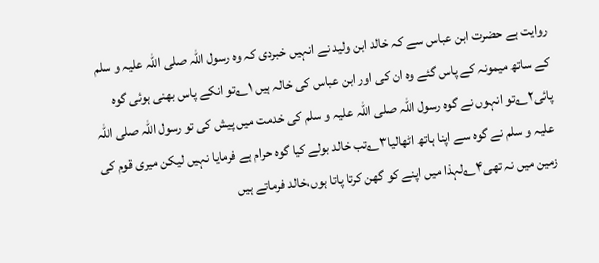روایت ہے حضرت ابن عباس سے کہ خالد ابن ولید نے انہیں خبردی کہ وہ رسول اللہ صلی اللہ علیہ و سلم کے ساتھ میمونہ کے پاس گئے وہ ان کی اور ابن عباس کی خالہ ہیں ۱؎تو انکے پاس بھنی ہوئی گوہ پائی۲؎تو انہوں نے گوہ رسول اللہ صلی اللہ علیہ و سلم کی خدمت میں پیش کی تو رسول اللہ صلی اللہ علیہ و سلم نے گوہ سے اپنا ہاتھ اٹھالیا۳؎تب خالد بولے کیا گوہ حرام ہے فرمایا نہیں لیکن میری قوم کی زمین میں نہ تھی۴؎لہذا میں اپنے کو گھن کرتا پاتا ہوں،خالد فرماتے ہیں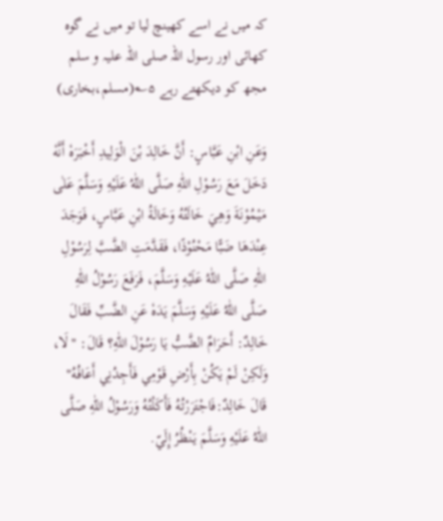کہ میں نے اسے کھینچ لیا تو میں نے گوہ کھائی اور رسول اللہ صلی اللہ علیہ و سلم مجھ کو دیکھتے رہے ۵؎(مسلم،بخاری)

وَعَنِ ابْنِ عَبَّاسٍ: أَنَّ خَالِدَ بْنَ الْوَلِيدِ أَخْبَرَهٗ أَنَّهٗ دَخَلَ مَعَ رَسُوْلِ اللّٰهِ صَلَّى اللّٰهُ عَلَيْهِ وَسَلَّمَ عَلٰى مَيْمُوْنَةَ وَهِيَ خَالَتُهُ وَخَالَةُ ابْنِ عَبَّاسٍ، فَوَجَدَ عِنْدَهَا ضَبًّا مَحْنُوْذًا، فَقَدَّمَتِ الضَّبَّ لِرَسُوْلِ اللّٰهِ صَلَّى اللّٰهُ عَلَيْهِ وَسَلَّمَ، فَرَفَعَ رَسُوْلُ اللّٰهِ صَلَّى اللّٰهُ عَلَيْهِ وَسَلَّمَ يَدَهٗ عَنِ الضَّبِّ فَقَالَ خَالِدٌ: أَحَرَامٌ الضَّبُّ يَا رَسُوْلَ اللّٰهِ؟ قَالَ: "لَا، وَلَكِنْ لَمْ يَكُنْ بِأَرْضِ قَوْمِي فَأَجِدُنِي أَعَافُهُ" قَالَ خَالِدٌ:فَاجْتَرَرْتُهُ فَأَكَلْتُهُ وَرَسُوْلُ اللّٰهِ صَلَّى اللّٰهُ عَلَيْهِ وَسَلَّمَ يَنْظُرُ إِلَيّ.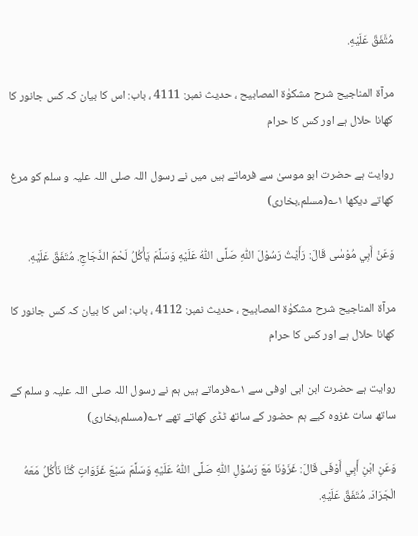مُتَّفَقٌ عَلَيْهِ.

مرآۃ المناجیح شرح مشکوٰۃ المصابیح ، حدیث نمبر: 4111 ، باب: اس کا بیان کہ کس جانور کا کھانا حلال ہے اور کس کا حرام

روایت ہے حضرت ابو موسیٰ سے فرماتے ہیں میں نے رسول اللہ صلی اللہ علیہ و سلم کو مرغ کھاتے دیکھا ۱؎(مسلم،بخاری)

وَعَنْ أَبِي مُوْسٰى قَالَ: رَأَيْتُ رَسُوْلَ اللّٰهِ صَلَّى اللّٰهُ عَلَيْهِ وَسَلَّمَ يَأْكُلُ لَحْمَ الدَّجَاجِ. مُتَفَقٌ عَلَيْهِ.

مرآۃ المناجیح شرح مشکوٰۃ المصابیح ، حدیث نمبر: 4112 ، باب: اس کا بیان کہ کس جانور کا کھانا حلال ہے اور کس کا حرام

روایت ہے حضرت ابن ابی اوفی سے ۱؎فرماتے ہیں ہم نے رسول اللہ صلی اللہ علیہ و سلم کے ساتھ سات غزوہ کیے ہم حضور کے ساتھ ٹڈی کھاتے تھے ۲؎(مسلم،بخاری)

وَعَنِ ابْنِ أَبِي أَوْفَى قَالَ: غَزَوْنَا مَعَ رَسُوْلِ اللّٰهِ صَلَّى اللّٰهُ عَلَيْهِ وَسَلَّمَ سَبْعَ غَزَوَاتٍ كُنَّا نَأْكُلُ مَعَهُ الْجَرَادَ. مُتَفَقٌ عَلَيْهِ.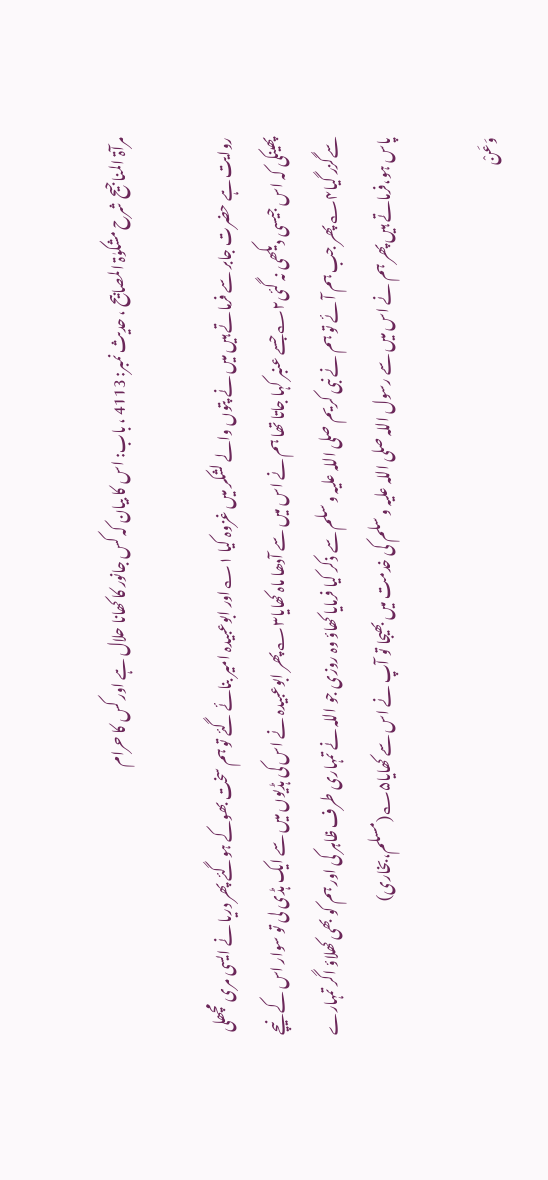مرآۃ المناجیح شرح مشکوٰۃ المصابیح ، حدیث نمبر: 4113 ، باب: اس کا بیان کہ کس جانور کا کھانا حلال ہے اور کس کا حرام

روایت ہے حضرت جابر سے فرماتے ہیں میں نے پتوں والے لشکر میں غزوہ کیا ۱؎اور ابوعبیدہ امیر بنائے گئے تو ہم سخت بھوکے ہوگئے پھر دریا نے ایسی مری مچھلی پھینکی کہ اس جیسی دیکھی نہ گئی۲؎جسے عنبر کہا جاتا تھا ہم نے اس میں سے آدھا ماہ کھایا۳؎پھر ابوعبیدہ نے اس کی ہڈیوں میں سے ایک ہڈی لی تو سوار اس کے نیچے سےگزر گیا۴؎پھر جب ہم آئے تو ہم نے نبی کریم صلی اللہ علیہ و سلم سے ذکر کیا فرمایا کھاؤ وہ روزی جو اللہ نے تمہاری طرف ظاہر کی اور ہم کو بھی کھلاؤ اگر تمہارے پاس ہو،فرماتے ہیں پھر ہم نے اس میں سے رسول اللہ صلی اللہ علیہ و سلم کی خدمت میں بھیجا تو آپ نے اس سے کھایا۵؎(مسلم،بخاری)

وَعَنْ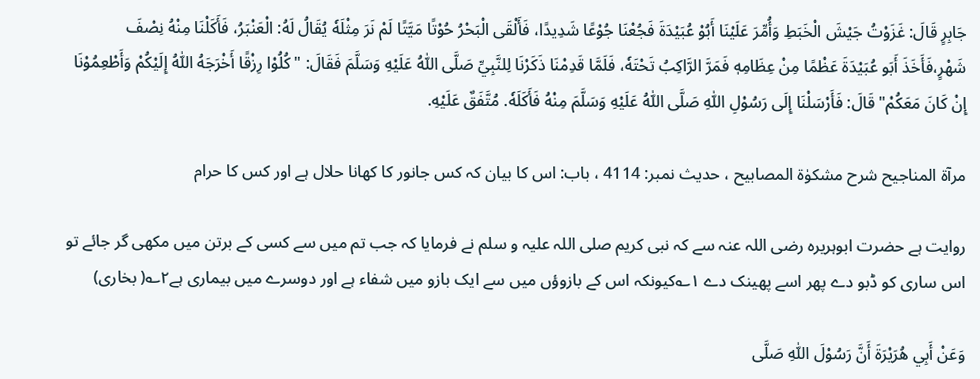جَابِرٍ قَالَ: غَزَوْتُ جَيْشَ الْخَبَطِ وَأُمِّرَ عَلَيْنَا أَبُوْ عُبَيْدَةَ فَجُعْنَا جُوْعًا شَدِيدًا، فَأَلْقَى الْبَحْرُ حُوْتًا مَيَّتًا لَمْ نَرَ مِثْلَهٗ يُقَالُ لَهُ: الْعَنْبَرُ، فَأَكَلْنَا مِنْهُ نِصْفَ شَهْرٍ،فَأَخَذَ أَبَو عُبَيْدَةَ عَظْمًا مِنْ عِظَامِهٖ فَمَرَّ الرَّاكِبُ تَحْتَهٗ، فَلَمَّا قَدِمْنَا ذَكَرْنَا لِلنَّبِيِّ صَلَّى اللّٰهُ عَلَيْهِ وَسَلَّمَ فَقَالَ: "كُلُوْا رِزْقًا أَخْرَجَهُ اللّٰهُ إِلَيْكُمْ وَأَطْعِمُوْنَا إِنْ كَانَ مَعَكُمْ" قَالَ: فَأَرْسَلْنَا إِلَى رَسُوْلِ اللّٰهِ صَلَّى اللّٰهُ عَلَيْهِ وَسَلَّمَ مِنْهُ فَأَكَلَهٗ. مُتَّفَقٌ عَلَيْهِ.

مرآۃ المناجیح شرح مشکوٰۃ المصابیح ، حدیث نمبر: 4114 ، باب: اس کا بیان کہ کس جانور کا کھانا حلال ہے اور کس کا حرام

روایت ہے حضرت ابوہریرہ رضی اللہ عنہ سے کہ نبی کریم صلی اللہ علیہ و سلم نے فرمایا کہ جب تم میں سے کسی کے برتن میں مکھی گر جائے تو اس ساری کو ڈبو دے پھر اسے پھینک دے ۱؎کیونکہ اس کے بازوؤں میں سے ایک بازو میں شفاء ہے اور دوسرے میں بیماری ہے۲؎( بخاری)

وَعَنْ أَبِي هُرَيْرَةَ أَنَّ رَسُوْلَ اللّٰهِ صَلَّى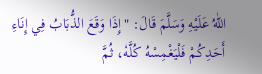اللّٰهُ عَلَيْهِ وَسَلَّمَ قَالَ: "إِذَا وَقَعَ الذُّبَابُ فِي إِنَاءِ أَحَدِكُمْ فَلْيَغْمِسْهُ كُلَّهٗ، ثُمَّ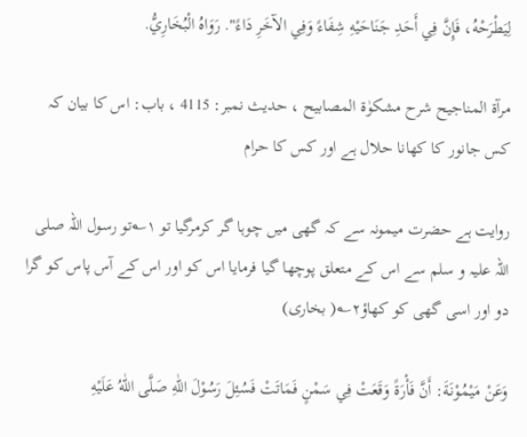لِيَطْرَحْهُ، فَإِنَّ فِي أَحَدِ جَنَاحَيْهِ شِفَاءً وَفِي الآخَرِ دَاءً". رَوَاهُ الْبُخَارِيُّ.

مرآۃ المناجیح شرح مشکوٰۃ المصابیح ، حدیث نمبر: 4115 ، باب: اس کا بیان کہ کس جانور کا کھانا حلال ہے اور کس کا حرام

روایت ہے حضرت میمونہ سے کہ گھی میں چوہا گر کرمرگیا تو ۱؎تو رسول اللہ صلی اللہ علیہ و سلم سے اس کے متعلق پوچھا گیا فرمایا اس کو اور اس کے آس پاس کو گرا دو اور اسی گھی کو کھاؤ۲؎( بخاری)

وَعَنْ مَيْمُوْنَةَ: أَنَّ فَأْرَةً وَقَعَتْ فِي سَمْنٍ فَمَاتَتْ فَسُئِلَ رَسُوْلَ اللّٰهِ صَلَّى اللّٰهُ عَلَيْهِ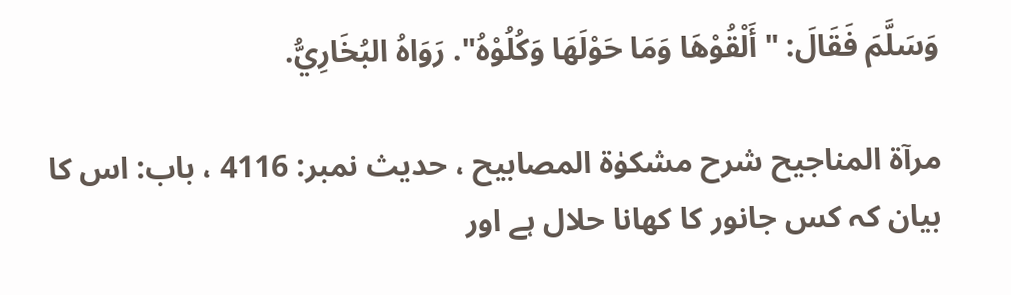وَسَلَّمَ فَقَالَ: "أَلْقُوْهَا وَمَا حَوْلَهَا وَكُلُوْهُ". رَوَاهُ البُخَارِيُّ.

مرآۃ المناجیح شرح مشکوٰۃ المصابیح ، حدیث نمبر: 4116 ، باب: اس کا بیان کہ کس جانور کا کھانا حلال ہے اور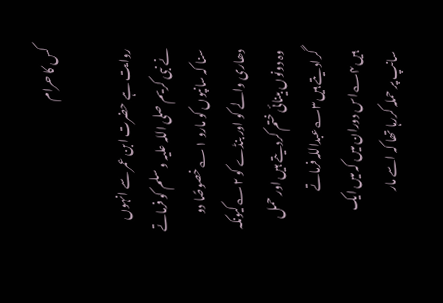کس کا حرام

روایت ہے حضرت ابن عمر سے انہوں نے نبی کریم صلی اللہ علیہ و سلم کو فرماتے سنا کہ سانپوں کو مارو ۱؎خصوصًا دو دھاری والے کو اور بنڈے کو ۲؎کیونکہ وہ دونوں بینائی ختم کردیتے ہیں اور حمل گرادیتے ہیں۳؎عبداللہ فرماتے ہیں۴؎اس دوران میں کہ میں ایک سانپ پر حملہ کررہا تھا کہ اسے مار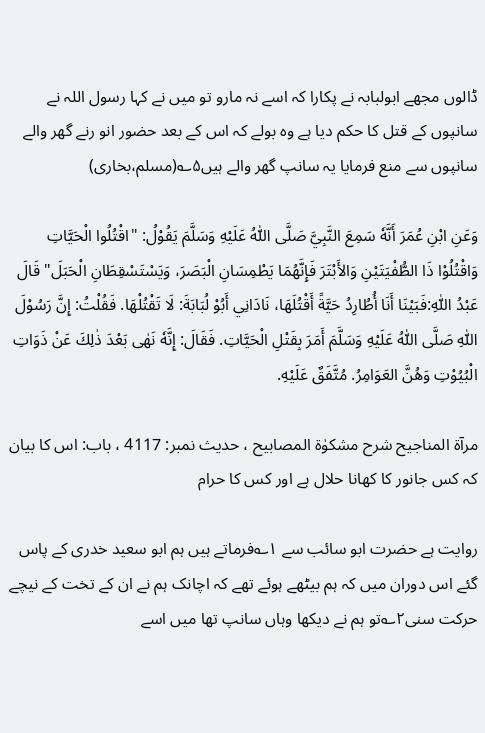ڈالوں مجھے ابولبابہ نے پکارا کہ اسے نہ مارو تو میں نے کہا رسول اللہ نے سانپوں کے قتل کا حکم دیا ہے وہ بولے کہ اس کے بعد حضور انو رنے گھر والے سانپوں سے منع فرمایا یہ سانپ گھر والے ہیں۵؎(مسلم،بخاری)

وَعَنِ ابْنِ عُمَرَ أَنَّهٗ سَمِعَ النَّبِيَّ صَلَّى اللّٰهُ عَلَيْهِ وَسَلَّمَ يَقُوْلُ: "اقْتُلُوا الْحَيَّاتِ وَاقْتُلُوْا ذَا الطُّفْيَتَيْنِ وَالأَبْتَرَ فَإِنَّهُمَا يَطْمِسَانِ الْبَصَرَ، وَيَسْتَسْقِطَانِ الْحَبَلَ" قَالَ عَبْدُ اللّٰهِ:فَبَيْنَا أَنَا أُطُارِدُ حَيَّةً أَقْتُلَهَا، نَادَانِي أَبُوْ لُبَابَةَ: لَا تَقْتُلْهَا. فَقُلْتُ: إِنَّ رَسُوْلَ اللّٰهِ صَلَّى اللّٰهُ عَلَيْهِ وَسَلَّمَ أَمَرَ بِقَتْلِ الْحَيَّاتِ. فَقَالَ: إِنَّهٗ نَهٰى بَعْدَ ذٰلِكَ عَنْ ذَوَاتِ الْبُيُوْتِ وَهُنَّ العَوَامِرُ. مُتَّفَقٌ عَلَيْهِ.

مرآۃ المناجیح شرح مشکوٰۃ المصابیح ، حدیث نمبر: 4117 ، باب: اس کا بیان کہ کس جانور کا کھانا حلال ہے اور کس کا حرام

روایت ہے حضرت ابو سائب سے ۱؎فرماتے ہیں ہم ابو سعید خدری کے پاس گئے اس دوران میں کہ ہم بیٹھے ہوئے تھے کہ اچانک ہم نے ان کے تخت کے نیچے حرکت سنی۲؎تو ہم نے دیکھا وہاں سانپ تھا میں اسے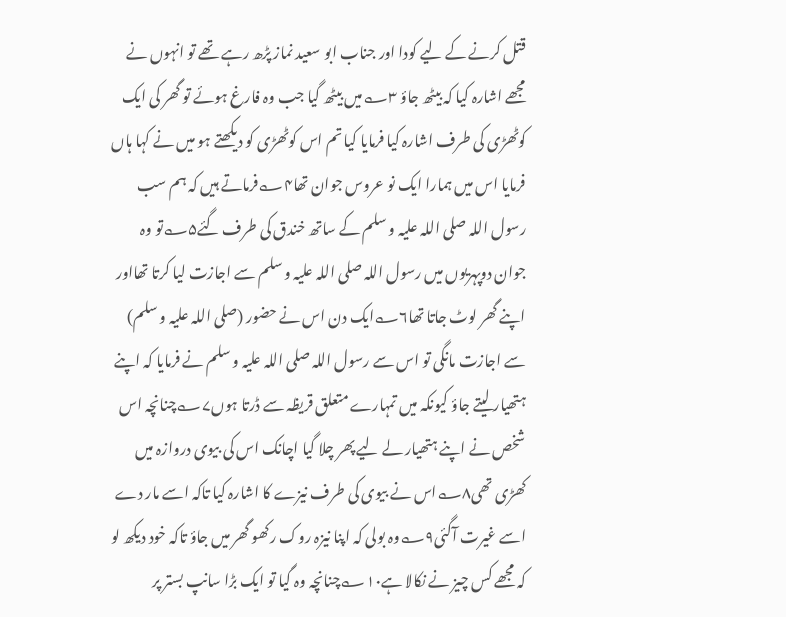قتل کرنے کے لیے کودا اور جناب ابو سعید نماز پڑھ رہے تھے تو انہوں نے مجھے اشارہ کیا کہ بیٹھ جاؤ ۳؎میں بیٹھ گیا جب وہ فارغ ہوئے تو گھر کی ایک کوٹھڑی کی طرف اشارہ کیا فرمایا کیا تم اس کوٹھڑی کو دیکھتے ہو میں نے کہا ہاں فرمایا اس میں ہمارا ایک نو عروس جوان تھا۴؎فرماتے ہیں کہ ہم سب رسول اللہ صلی اللہ علیہ و سلم کے ساتھ خندق کی طرف گئے۵؎تو وہ جوان دوپہریوں میں رسول اللہ صلی اللہ علیہ و سلم سے اجازت لیا کرتا تھااور اپنے گھر لوٹ جاتا تھا۶؎ایک دن اس نے حضور (صلی اللہ علیہ و سلم) سے اجازت مانگی تو اس سے رسول اللہ صلی اللہ علیہ و سلم نے فرمایا کہ اپنے ہتھیار لیتے جاؤ کیونکہ میں تمہارے متعلق قریظہ سے ڈرتا ہوں۷؎چنانچہ اس شخص نے اپنے ہتھیار لے لیے پھر چلا گیا اچانک اس کی بیوی دروازہ میں کھڑی تھی۸؎اس نے بیوی کی طرف نیزے کا اشارہ کیا تاکہ اسے مار دے اسے غیرت آگئی۹؎وہ بولی کہ اپنا نیزہ روک رکھو گھر میں جاؤ تاکہ خود دیکھ لو کہ مجھے کس چیز نے نکالا ہے۱۰؎چنانچہ وہ گیا تو ایک بڑا سانپ بستر پر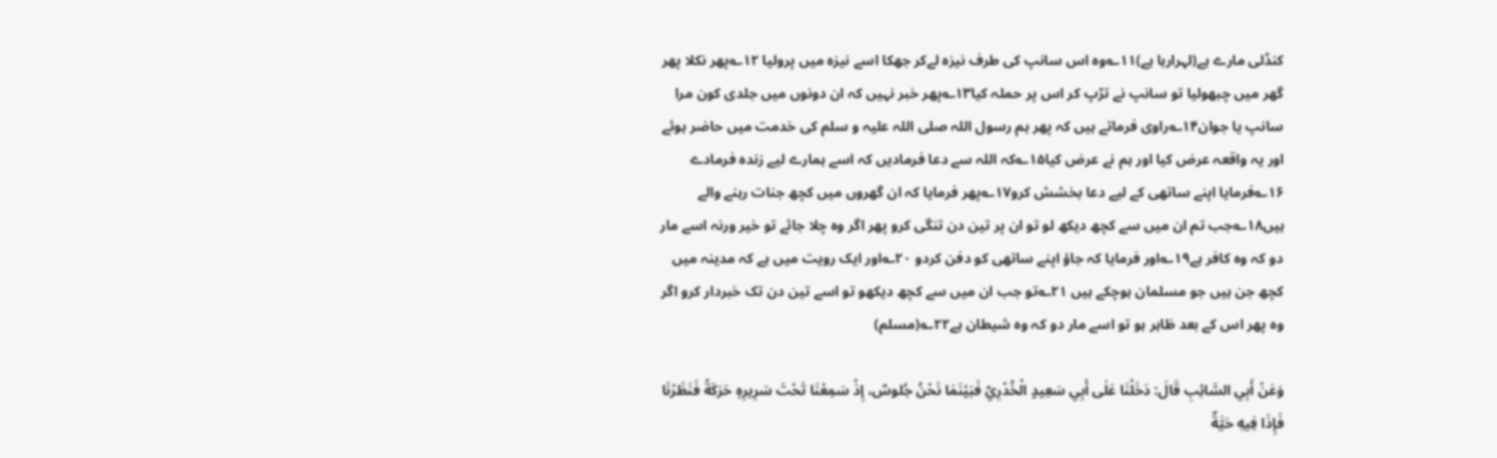کنڈلی مارے ہے(لہرارہا ہے)۱۱؎وہ اس سانپ کی طرف نیزہ لےکر جھکا اسے نیزہ میں پرولیا ۱۲؎پھر نکلا پھر گھر میں چبھولیا تو سانپ نے تڑپ کر اس پر حملہ کیا۱۳؎پھر خبر نہیں کہ ان دونوں میں جلدی کون مرا سانپ یا جوان۱۴؎راوی فرماتے ہیں کہ پھر ہم رسول اللہ صلی اللہ علیہ و سلم کی خدمت میں حاضر ہوئے اور یہ واقعہ عرض کیا اور ہم نے عرض کیا۱۵؎کہ اللہ سے دعا فرمادیں کہ اسے ہمارے لیے زندہ فرمادے ۱۶؎فرمایا اپنے ساتھی کے لیے دعا بخشش کرو۱۷؎پھر فرمایا کہ ان گھروں میں کچھ جنات رہنے والے ہیں۱۸؎جب تم ان میں سے کچھ دیکھ لو تو ان پر تین دن تنگی کرو پھر اگر وہ چلا جائے تو خیر ورنہ اسے مار دو کہ وہ کافر ہے۱۹؎اور فرمایا کہ جاؤ اپنے ساتھی کو دفن کردو ۲۰؎اور ایک رویت میں ہے کہ مدینہ میں کچھ جن ہیں جو مسلمان ہوچکے ہیں ۲۱؎تو جب ان میں سے کچھ دیکھو تو اسے تین دن تک خبردار کرو اگر وہ پھر اس کے بعد ظاہر ہو تو اسے مار دو کہ وہ شیطان ہے۲۲؎(مسلم)

وَعَنْ أَبِي السَّائِبِ قَالَ: دَخَلْنَا عَلٰى أَبِي سَعِيدٍ الْخُدْرِيِّ فَبَيْنَمَا نَحْنُ جُلوسٌ، إِذْ سَمِعْنَا تَحْتَ سَرِيرِهٖ حَرَكَةً فَنَظَرْنَا فَإِذَا فِيهِ حَيَّةٌ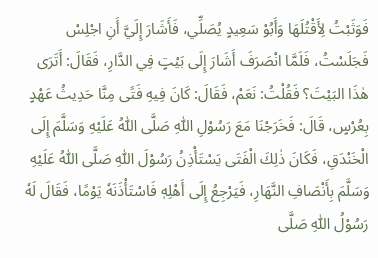فَوَثَبْتُ لِأَقْتُلَهَا وَأَبُوْ سَعِيدٍ يُصَلِّي، فَأَشَارَ إِلَيَّ أَنِ اجْلِسْ فَجَلَسْتُ، فَلَمَّا انْصَرَفَ أَشَارَ إِلَى بَيْتٍ فِي الدَّارِ، فَقَالَ: أَتَرَى هٰذَا البَيْتَ؟ فَقُلْتُ: نَعَمْ، فَقَالَ: كَانَ فِيهِ فَتًى مِنَّا حَدِيثُ عَهْدٍ بِعُرْسٍ، قَالَ: فَخَرَجْنَا مَعَ رَسُوْلِ اللّٰهِ صَلَّى اللّٰهُ عَلَيْهِ وَسَلَّمَ إِلَى الْخَنْدَقِ، فَكَانَ ذٰلِكَ الْفَتَى يَسْتَأْذِنُ رَسُوْلَ اللّٰهِ صَلَّى اللّٰهُ عَلَيْهِ وَسَلَّمَ بِأَنْصَافِ النَّهَارِ، فَيَرْجِعُ إِلَى أَهْلِهٖ فَاسْتَأْذَنَهٗ يَوْمًا، فَقَالَ لَهٗ رَسُوْلُ اللّٰهِ صَلَّى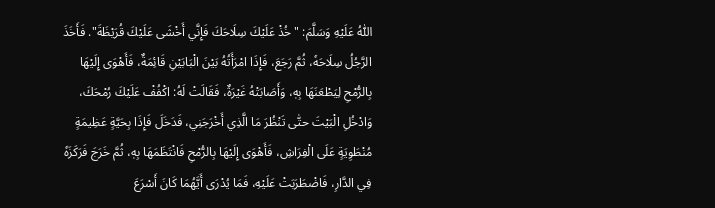اللّٰهُ عَلَيْهِ وَسَلَّمَ: "خُذْ عَلَيْكَ سِلَاحَكَ فَإِنَّي أَخْشَى عَلَيْكَ قُرَيْظَةَ". فَأَخَذَ الرَّجُلُ سِلَاحَهٗ، ثُمَّ رَجَعَ، فَإِذَا امْرَأَتُهُ بَيْنَ الْبَابَيْنِ قَائِمَةٌ، فَأَهْوَى إِلَيْهَا بِالرُّمْحِ لِيَطْعَنَهَا بِهٖ، وَأَصَابَتْهُ غَيْرَةٌ، فَقَالَتْ لَهُ: اكْفُفْ عَلَيْكَ رُمْحَكَ، وَادْخُلِ الْبَيْتَ حتّٰى تَنْظُرَ مَا الَّذِي أَخْرَجَنِي، فَدَخَلَ فَإِذَا بِحَيَّةٍ عَظِيمَةٍ مُنْطَوِيَةٍ عَلَى الْفِرَاشِ، فَأَهْوَى إِلَيْهَا بِالرُّمْحِ فَانْتَظَمَهَا بِهٖ، ثُمَّ خَرَجَ فَرَكَزَهٗ فِي الدَّارِ، فَاضْطَرَبَتْ عَلَيْهِ، فَمَا يُدْرَى أَيَّهُمَا كَانَ أَسْرَعَ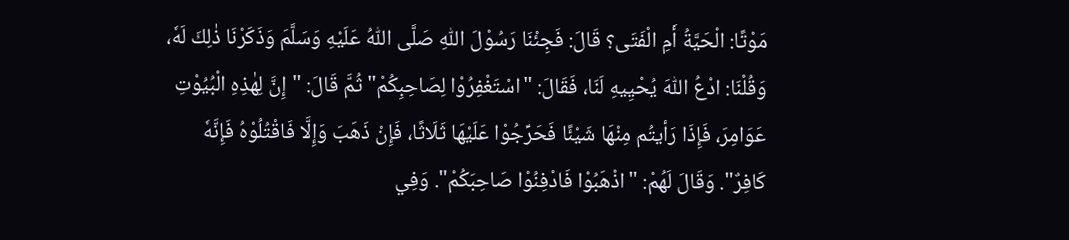مَوْتًا: الْحَيَّةُ أَمِ الْفَتَى؟ قَالَ: فَجِئْنَا رَسُوْلَ اللّٰهِ صَلَّى اللّٰهُ عَلَيْهِ وَسَلَّمَ وَذَكَرْنَا ذٰلِكَ لَهٗ، وَقُلْنَا: ادْعُ اللّٰهَ يُحْيِيهِ لَنَا، فَقَالَ: "اسْتَغْفِرُوْا لِصَاحِبِكُمْ" ثُمَّ قَالَ: "إِنَّ لِهٰذِهِ الْبُيُوْتِ عَوَامِرَ، فَإِذَا رَأيتُم مِنْهَا شَيْئًا فَحَرِّجُوْا عَلَيْهَا ثَلَاثًا، فَإِنْ ذَهَبَ وَإِلَّا فَاقْتُلُوْهُ فَإِنَّهٗ كَافِرٌ". وَقَالَ لَهُمْ: "اذْهَبُوْا فَادْفِنُوْا صَاحِبَكُمْ". وَفِي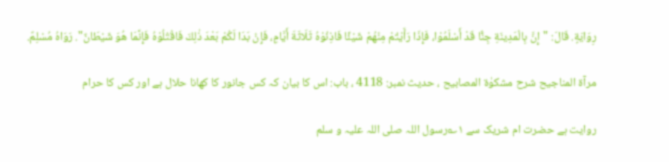رِوَايَةٍ. قَالَ: "إِنَّ بِالْمَدِينَةِ جِنًّا قَدْ أَسْلَمُوْا، فَإِذَا رَأَيْتُمْ مِنْهُمْ شَيْئًا فَاذِنُوْهُ ثَلَاثَةَ أَيَّامٍ، فَإِنْ بَدَا لَكُمْ بَعْدَ ذٰلِكَ فَاقْتُلُوْهُ فَإِنَّمَا هُوَ شَيْطَانٌ". رَوَاهُ مُسْلِمٌ.

مرآۃ المناجیح شرح مشکوٰۃ المصابیح ، حدیث نمبر: 4118 ، باب: اس کا بیان کہ کس جانور کا کھانا حلال ہے اور کس کا حرام

روایت ہے حضرت ام شریک سے ۱؎رسول اللہ صلی اللہ علیہ و سلم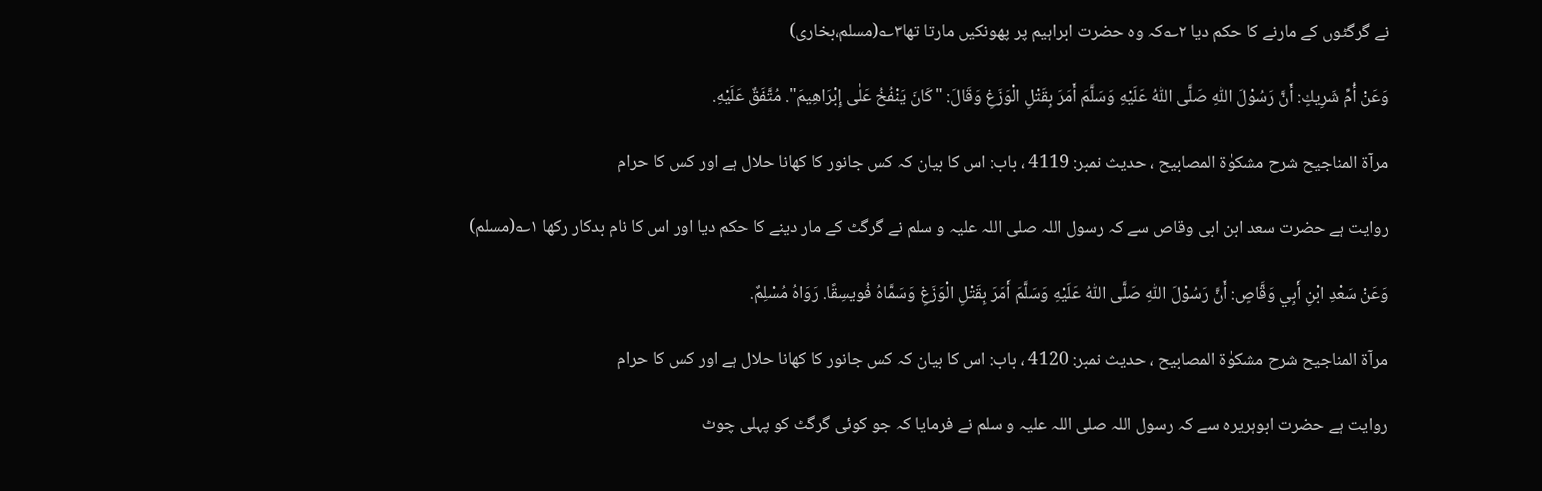نے گرگٹوں کے مارنے کا حکم دیا ۲؎کہ وہ حضرت ابراہیم پر پھونکیں مارتا تھا۳؎(مسلم،بخاری)

وَعَنْ أُمِّ شَرِيكٍ: أَنَّ رَسُوْلَ اللّٰهِ صَلَّى اللّٰهُ عَلَيْهِ وَسَلَّمَ أَمَرَ بِقَتْلِ الْوَزَغِ وَقَالَ: "كَانَ يَنْفُخُ عَلٰى إِبْرَاهِيمَ". مُتَّفَقٌ عَلَيْهِ.

مرآۃ المناجیح شرح مشکوٰۃ المصابیح ، حدیث نمبر: 4119 ، باب: اس کا بیان کہ کس جانور کا کھانا حلال ہے اور کس کا حرام

روایت ہے حضرت سعد ابن ابی وقاص سے کہ رسول اللہ صلی اللہ علیہ و سلم نے گرگٹ کے مار دینے کا حکم دیا اور اس کا نام بدکار رکھا ۱؎(مسلم)

وَعَنْ سَعْدِ ابْنِ أَبِي وَقَّاصٍ: أَنَّ رَسُوْلَ اللّٰهِ صَلَّى اللّٰهُ عَلَيْهِ وَسَلَّمَ أَمَرَ بِقَتْلِ الْوَزَغِ وَسَمَّاهُ فُويسِقًا. رَوَاهُ مُسْلِمٌ.

مرآۃ المناجیح شرح مشکوٰۃ المصابیح ، حدیث نمبر: 4120 ، باب: اس کا بیان کہ کس جانور کا کھانا حلال ہے اور کس کا حرام

روایت ہے حضرت ابوہریرہ سے کہ رسول اللہ صلی اللہ علیہ و سلم نے فرمایا کہ جو کوئی گرگٹ کو پہلی چوٹ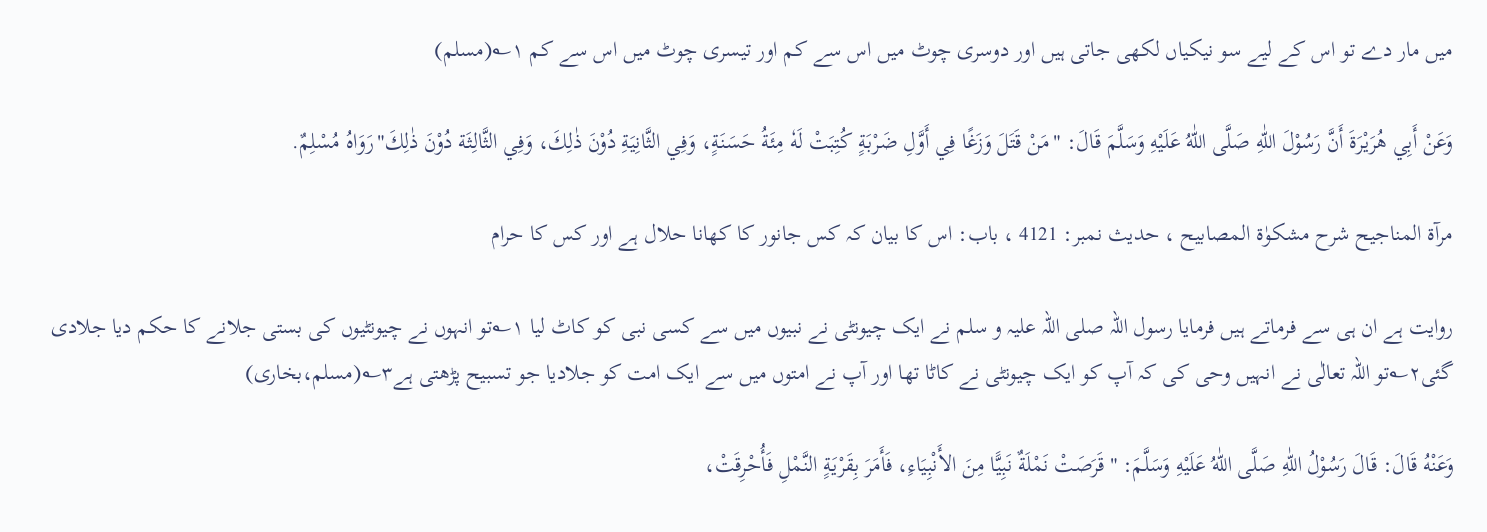میں مار دے تو اس کے لیے سو نیکیاں لکھی جاتی ہیں اور دوسری چوٹ میں اس سے کم اور تیسری چوٹ میں اس سے کم ۱؎(مسلم)

وَعَنْ أَبِي هُرَيْرَةَ أَنَّ رَسُوْلَ اللّٰهِ صَلَّى اللّٰهُ عَلَيْهِ وَسَلَّمَ قَالَ: "مَنْ قَتَلَ وَزَغًا فِي أَوَّلِ ضَرْبَةٍ كُتِبَتْ لَهٗ مِئَةُ حَسَنَةٍ، وَفِي الثَّانِيَةِ دُوْنَ ذٰلِكَ، وَفِي الثَّالِثَة دُوْنَ ذٰلِكَ"رَوَاهُ مُسْلِمٌ.

مرآۃ المناجیح شرح مشکوٰۃ المصابیح ، حدیث نمبر: 4121 ، باب: اس کا بیان کہ کس جانور کا کھانا حلال ہے اور کس کا حرام

روایت ہے ان ہی سے فرماتے ہیں فرمایا رسول اللہ صلی اللہ علیہ و سلم نے ایک چیونٹی نے نبیوں میں سے کسی نبی کو کاٹ لیا ۱؎تو انہوں نے چیونٹیوں کی بستی جلانے کا حکم دیا جلادی گئی۲؎تو اللہ تعالٰی نے انہیں وحی کی کہ آپ کو ایک چیونٹی نے کاٹا تھا اور آپ نے امتوں میں سے ایک امت کو جلادیا جو تسبیح پڑھتی ہے۳؎(مسلم،بخاری)

وَعَنْهُ قَالَ: قَالَ رَسُوْلُ اللّٰهِ صَلَّى اللّٰهُ عَلَيْهِ وَسَلَّمَ: "قَرَصَتْ نَمْلَةٌ نَبِيًّا مِنَ الأَنْبِيَاءِ، فَأَمَرَ بِقَرْيَةٍ النَّمْلِ فَأُحْرِقَتْ،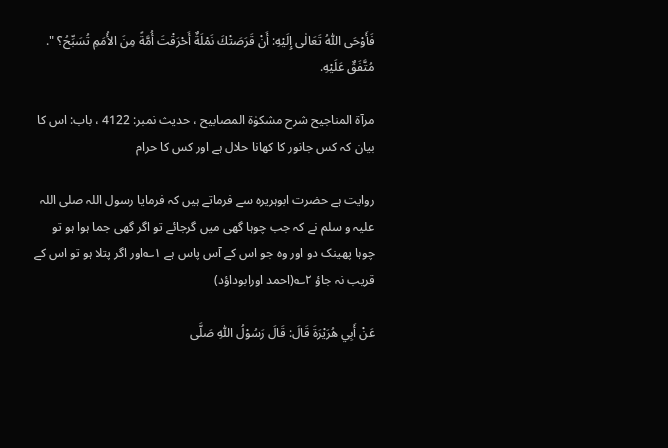فَأَوْحَى اللّٰهُ تَعَالٰى إِلَيْهِ: أَنْ قَرَصَتْكَ نَمْلَةٌ أَحْرَقْتَ أُمَّةً مِنَ الأُمَمِ تُسَبِّحُ؟ ". مُتَّفَقٌ عَلَيْهِ.

مرآۃ المناجیح شرح مشکوٰۃ المصابیح ، حدیث نمبر: 4122 ، باب: اس کا بیان کہ کس جانور کا کھانا حلال ہے اور کس کا حرام

روایت ہے حضرت ابوہریرہ سے فرماتے ہیں کہ فرمایا رسول اللہ صلی اللہ علیہ و سلم نے کہ جب چوہا گھی میں گرجائے تو اگر گھی جما ہوا ہو تو چوہا پھینک دو اور وہ جو اس کے آس پاس ہے ۱؎اور اگر پتلا ہو تو اس کے قریب نہ جاؤ ۲؎(احمد اورابوداؤد)

عَنْ أَبِي هُرَيْرَةَ قَالَ: قَالَ رَسُوْلُ اللّٰهِ صَلَّى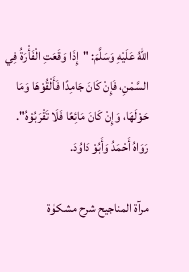اللّٰهُ عَلَيْهِ وَسَلَّمَ: "إِذَا وَقَعَتِ الْفَأْرَةُ فِي السَّمْنِ، فَإِنْ كَانَ جَامِدًا فَأَلْقُوْهَا وَمَا حَوْلَهَا، وَإِنْ كَانَ مَائِعًا فَلَا تَقْرَبُوْهُ". رَوَاهُ أَحْمَدُ وَأَبُوْ دَاوُدَ.

مرآۃ المناجیح شرح مشکوٰۃ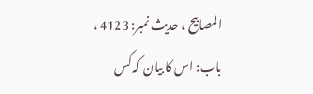المصابیح ، حدیث نمبر: 4123 ، باب: اس کا بیان کہ کس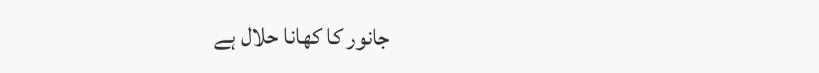جانور کا کھانا حلال ہے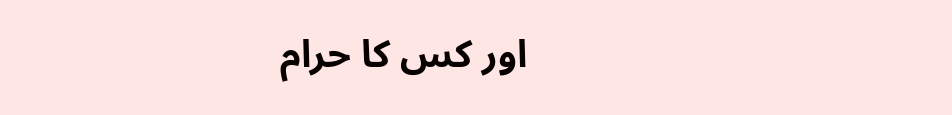اور کس کا حرام